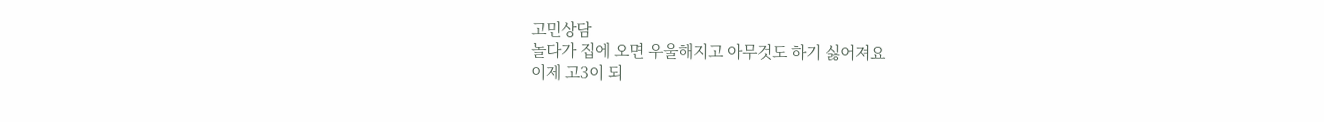고민상담
놀다가 집에 오면 우울해지고 아무것도 하기 싫어져요
이제 고3이 되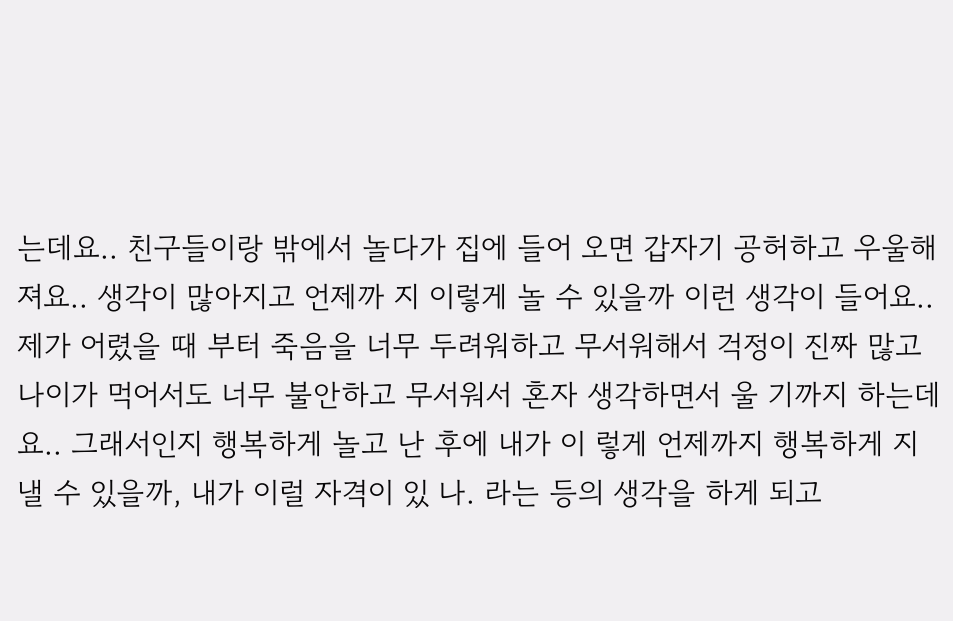는데요.. 친구들이랑 밖에서 놀다가 집에 들어 오면 갑자기 공허하고 우울해져요.. 생각이 많아지고 언제까 지 이렇게 놀 수 있을까 이런 생각이 들어요.. 제가 어렸을 때 부터 죽음을 너무 두려워하고 무서워해서 걱정이 진짜 많고 나이가 먹어서도 너무 불안하고 무서워서 혼자 생각하면서 울 기까지 하는데요.. 그래서인지 행복하게 놀고 난 후에 내가 이 렇게 언제까지 행복하게 지낼 수 있을까, 내가 이럴 자격이 있 나. 라는 등의 생각을 하게 되고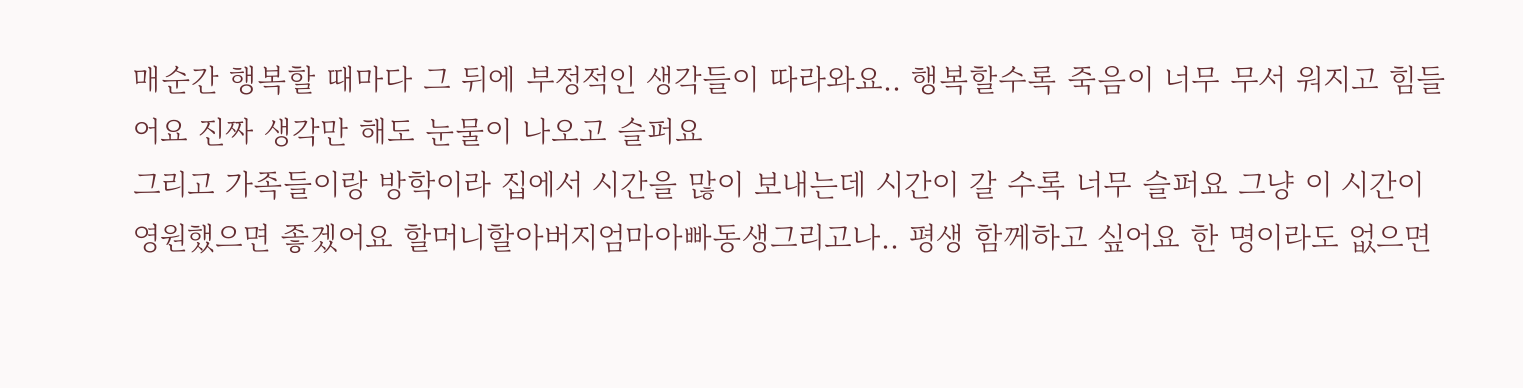매순간 행복할 때마다 그 뒤에 부정적인 생각들이 따라와요.. 행복할수록 죽음이 너무 무서 워지고 힘들어요 진짜 생각만 해도 눈물이 나오고 슬퍼요
그리고 가족들이랑 방학이라 집에서 시간을 많이 보내는데 시간이 갈 수록 너무 슬퍼요 그냥 이 시간이 영원했으면 좋겠어요 할머니할아버지엄마아빠동생그리고나.. 평생 함께하고 싶어요 한 명이라도 없으면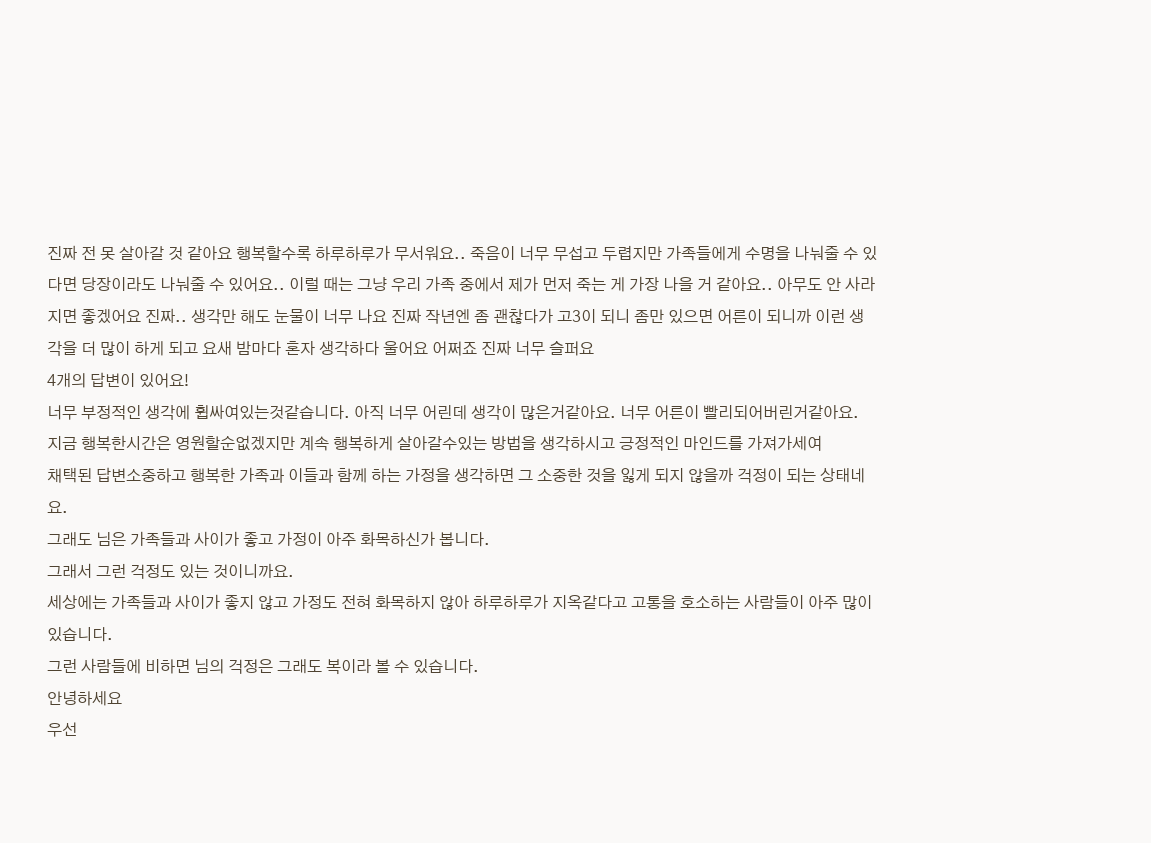진짜 전 못 살아갈 것 같아요 행복할수록 하루하루가 무서워요.. 죽음이 너무 무섭고 두렵지만 가족들에게 수명을 나눠줄 수 있다면 당장이라도 나눠줄 수 있어요.. 이럴 때는 그냥 우리 가족 중에서 제가 먼저 죽는 게 가장 나을 거 같아요.. 아무도 안 사라지면 좋겠어요 진짜.. 생각만 해도 눈물이 너무 나요 진짜 작년엔 좀 괜찮다가 고3이 되니 좀만 있으면 어른이 되니까 이런 생각을 더 많이 하게 되고 요새 밤마다 혼자 생각하다 울어요 어쩌죠 진짜 너무 슬퍼요
4개의 답변이 있어요!
너무 부정적인 생각에 휩싸여있는것같습니다. 아직 너무 어린데 생각이 많은거같아요. 너무 어른이 빨리되어버린거같아요. 지금 행복한시간은 영원할순없겠지만 계속 행복하게 살아갈수있는 방법을 생각하시고 긍정적인 마인드를 가져가세여
채택된 답변소중하고 행복한 가족과 이들과 함께 하는 가정을 생각하면 그 소중한 것을 잃게 되지 않을까 걱정이 되는 상태네요.
그래도 님은 가족들과 사이가 좋고 가정이 아주 화목하신가 봅니다.
그래서 그런 걱정도 있는 것이니까요.
세상에는 가족들과 사이가 좋지 않고 가정도 전혀 화목하지 않아 하루하루가 지옥같다고 고통을 호소하는 사람들이 아주 많이 있습니다.
그런 사람들에 비하면 님의 걱정은 그래도 복이라 볼 수 있습니다.
안녕하세요
우선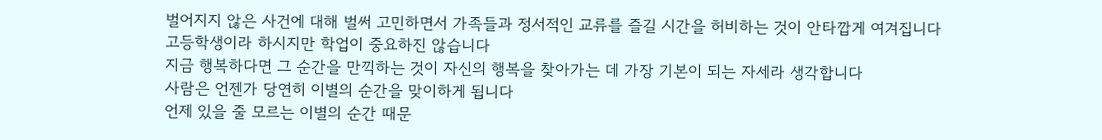벌어지지 않은 사건에 대해 벌써 고민하면서 가족들과 정서적인 교류를 즐길 시간을 허비하는 것이 안타깝게 여겨집니다
고등학생이라 하시지만 학업이 중요하진 않습니다
지금 행복하다면 그 순간을 만끽하는 것이 자신의 행복을 찾아가는 데 가장 기본이 되는 자세라 생각합니다
사람은 언젠가 당연히 이별의 순간을 맞이하게 됩니다
언제 있을 줄 모르는 이별의 순간 때문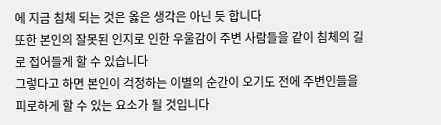에 지금 침체 되는 것은 옳은 생각은 아닌 듯 합니다
또한 본인의 잘못된 인지로 인한 우울감이 주변 사람들을 같이 침체의 길로 접어들게 할 수 있습니다
그렇다고 하면 본인이 걱정하는 이별의 순간이 오기도 전에 주변인들을 피로하게 할 수 있는 요소가 될 것입니다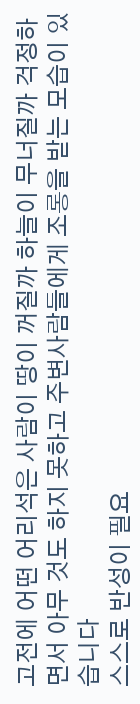고전에 어떤 어리석은 사람이 땅이 꺼질까 하늘이 무너질까 걱정하면서 아무 것도 하지 못하고 주변사람들에게 조롱을 받는 모습이 있습니다
스스로 반성이 필요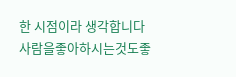한 시점이라 생각합니다
사람을좋아하시는것도좋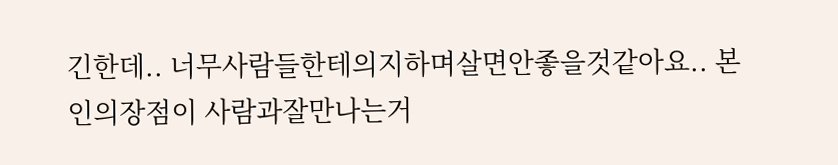긴한데.. 너무사람들한테의지하며살면안좋을것같아요.. 본인의장점이 사람과잘만나는거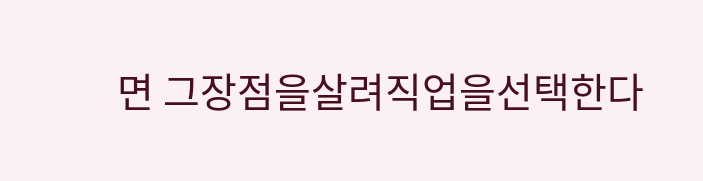면 그장점을살려직업을선택한다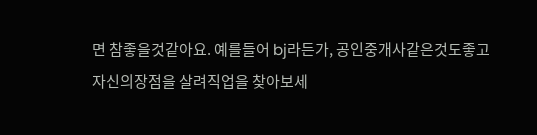면 참좋을것같아요. 예를들어 bj라든가, 공인중개사같은것도좋고 자신의장점을 살려직업을 찾아보세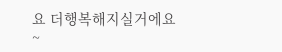요 더행복해지실거에요~